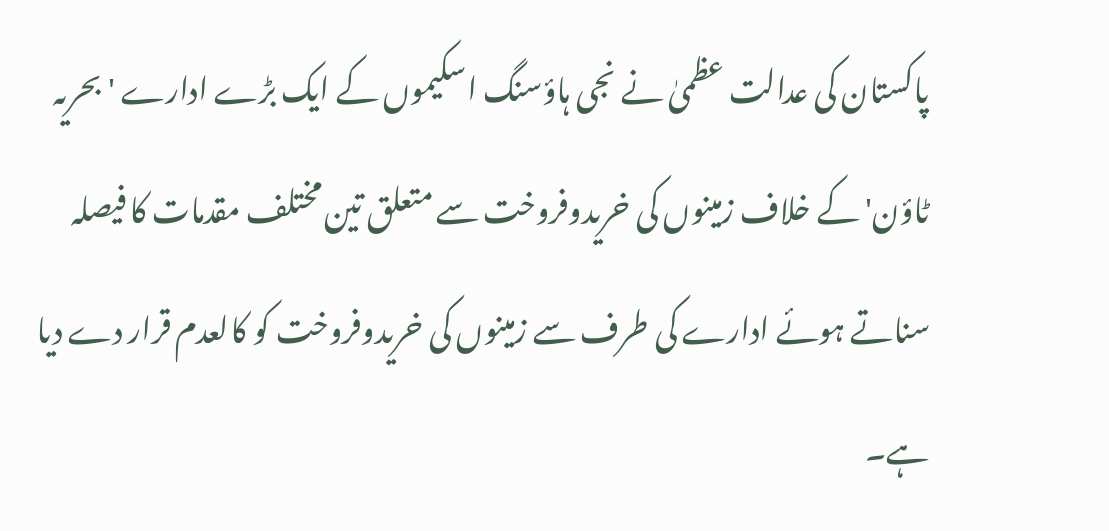پاکستان کی عدالت عظمیٰ نے نجی ہاؤسنگ اسکیموں کے ایک بڑے ادارے 'بحریہ ٹاؤن' کے خلاف زمینوں کی خریدوفروخت سے متعلق تین مختلف مقدمات کا فیصلہ سناتے ہوئے ادارے کی طرف سے زمینوں کی خریدوفروخت کو کالعدم قرار دے دیا ہے۔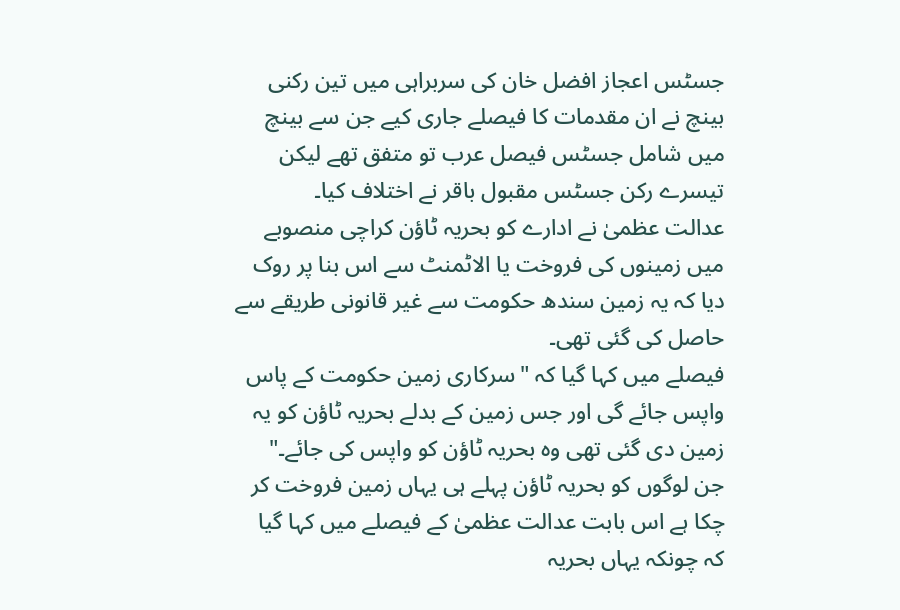جسٹس اعجاز افضل خان کی سربراہی میں تین رکنی بینچ نے ان مقدمات کا فیصلے جاری کیے جن سے بینچ میں شامل جسٹس فیصل عرب تو متفق تھے لیکن تیسرے رکن جسٹس مقبول باقر نے اختلاف کیا۔
عدالت عظمیٰ نے ادارے کو بحریہ ٹاؤن کراچی منصوبے میں زمینوں کی فروخت یا الاٹمنٹ سے اس بنا پر روک دیا کہ یہ زمین سندھ حکومت سے غیر قانونی طریقے سے حاصل کی گئی تھی۔
فیصلے میں کہا گیا کہ "سرکاری زمین حکومت کے پاس واپس جائے گی اور جس زمین کے بدلے بحریہ ٹاؤن کو یہ زمین دی گئی تھی وہ بحریہ ٹاؤن کو واپس کی جائے۔"
جن لوگوں کو بحریہ ٹاؤن پہلے ہی یہاں زمین فروخت کر چکا ہے اس بابت عدالت عظمیٰ کے فیصلے میں کہا گیا کہ چونکہ یہاں بحریہ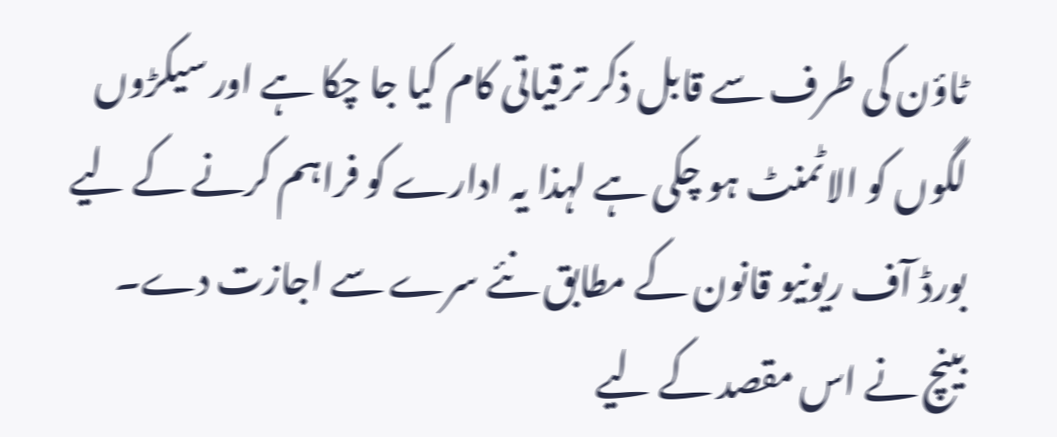ٹاؤن کی طرف سے قابل ذکر ترقیاتی کام کیا جا چکا ہے اور سیکڑوں لگوں کو الاٹمنٹ ہو چکی ہے لہذا یہ ادارے کو فراہم کرنے کے لیے بورڈ آف ریونیو قانون کے مطابق نئے سرے سے اجازت دے۔
بینچ نے اس مقصد کے لیے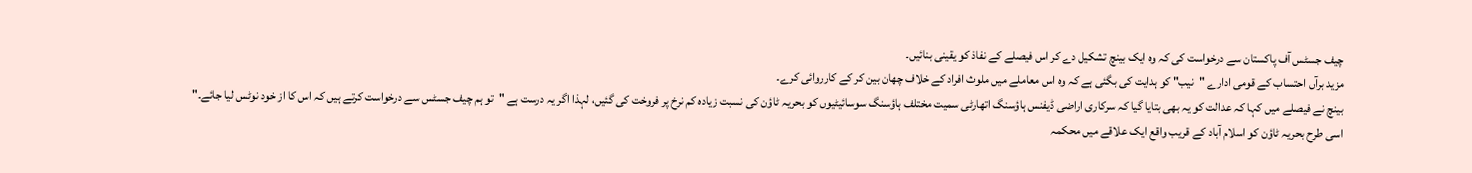چیف جسٹس آف پاکستان سے درخواست کی کہ وہ ایک بینچ تشکیل دے کر اس فیصلے کے نفاذ کو یقینی بنائیں۔
مزید برآں احتساب کے قومی ادارے "نیب" کو ہدایت کی بگئی ہے کہ وہ اس معاملے میں ملوث افراد کے خلاف چھان بین کر کے کارروائی کرے۔
بینچ نے فیصلے میں کہا کہ عدالت کو یہ بھی بتایا گیا کہ سرکاری اراضی ڈیفنس ہاؤسنگ اتھارٹی سمیت مختلف ہاؤسنگ سوسائیٹیوں کو بحریہ ٹاؤن کی نسبت زیادہ کم نرخ پر فروخت کی گئیں، لہذا اگر یہ درست ہے "تو ہم چیف جسٹس سے درخواست کرتے ہیں کہ اس کا از خود نوٹس لیا جائے۔"
اسی طرح بحریہ ٹاؤن کو اسلام آباد کے قریب واقع ایک علاقے میں محکمہ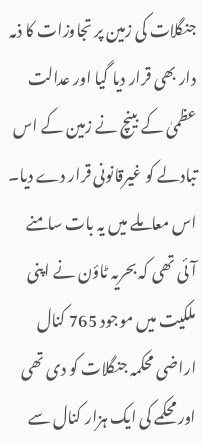جنگلات کی زمین پر تجاوزات کا ذمہ دار بھی قرار دیا گیا اور عدالت عظمیٰ کے بینچ نے زمین کے اس تبادلے کو غیرقانونی قرار دے دیا۔
اس معاملے میں یہ بات سامنے آئی تھی کہ بحریہ ٹاؤن نے اپنی ملکیت میں موجود 765 کنال اراضی محکمہ جنگلات کو دی تھی اور محکمے کی ایک ہزار کنال سے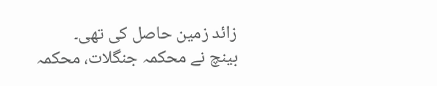زائد زمین حاصل کی تھی۔
بینچ نے محکمہ جنگلات، محکمہ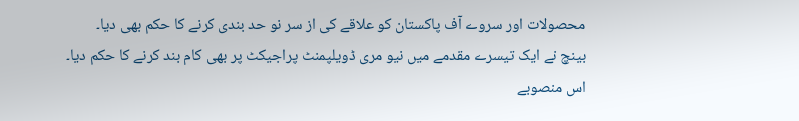محصولات اور سروے آف پاکستان کو علاقے کی از سر نو حد بندی کرنے کا حکم بھی دیا۔
بینچ نے ایک تیسرے مقدمے میں نیو مری ڈویلپمنٹ پراجیکٹ پر بھی کام بند کرنے کا حکم دیا۔
اس منصوبے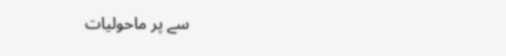سے پر ماحولیات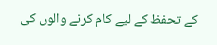کے تحفظ کے لیے کام کرنے والوں کی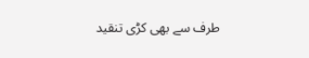طرف سے بھی کڑی تنقید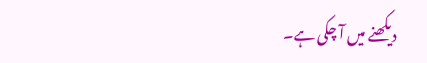دیکھنے میں آ چکی ہے۔